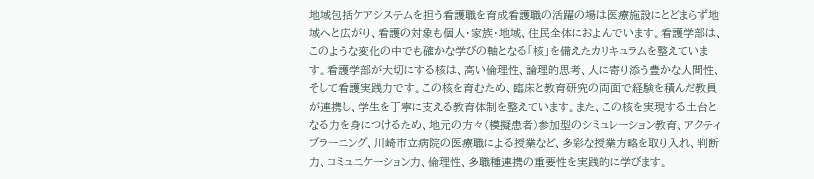地域包括ケアシステムを担う看護職を育成看護職の活躍の場は医療施設にとどまらず地域へと広がり、看護の対象も個人・家族・地域、住民全体におよんでいます。看護学部は、このような変化の中でも確かな学びの軸となる「核」を備えたカリキュラムを整えています。看護学部が大切にする核は、高い倫理性、論理的思考、人に寄り添う豊かな人間性、そして看護実践力です。この核を育むため、臨床と教育研究の両面で経験を積んだ教員が連携し、学生を丁寧に支える教育体制を整えています。また、この核を実現する土台となる力を身につけるため、地元の方々(模擬患者)参加型のシミュレーション教育、アクティブラーニング、川崎市立病院の医療職による授業など、多彩な授業方略を取り入れ、判断力、コミュニケーション力、倫理性、多職種連携の重要性を実践的に学びます。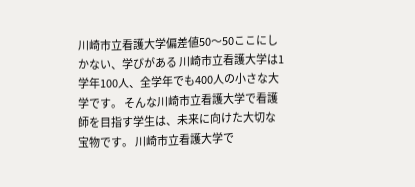川崎市立看護大学偏差値50〜50ここにしかない、学びがある 川崎市立看護大学は1学年100人、全学年でも400人の小さな大学です。 そんな川崎市立看護大学で看護師を目指す学生は、未来に向けた大切な宝物です。 川崎市立看護大学で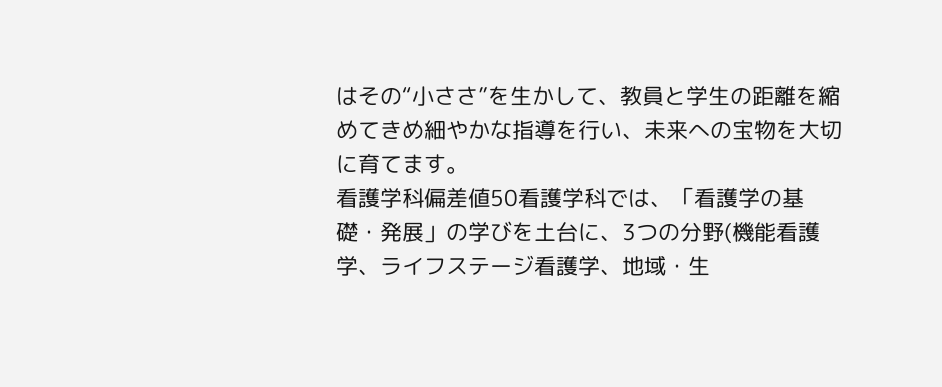はその“小ささ”を生かして、教員と学生の距離を縮めてきめ細やかな指導を行い、未来への宝物を大切に育てます。
看護学科偏差値50看護学科では、「看護学の基礎・発展」の学びを土台に、3つの分野(機能看護学、ライフステージ看護学、地域・生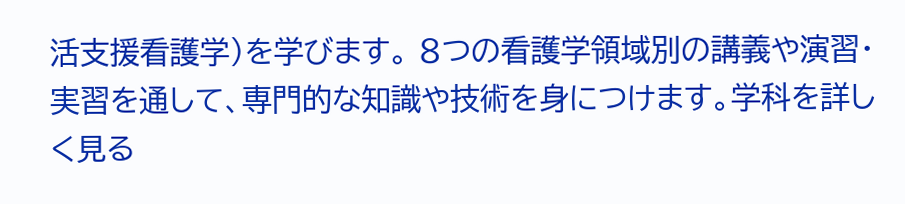活支援看護学)を学びます。 8つの看護学領域別の講義や演習・実習を通して、専門的な知識や技術を身につけます。学科を詳しく見る